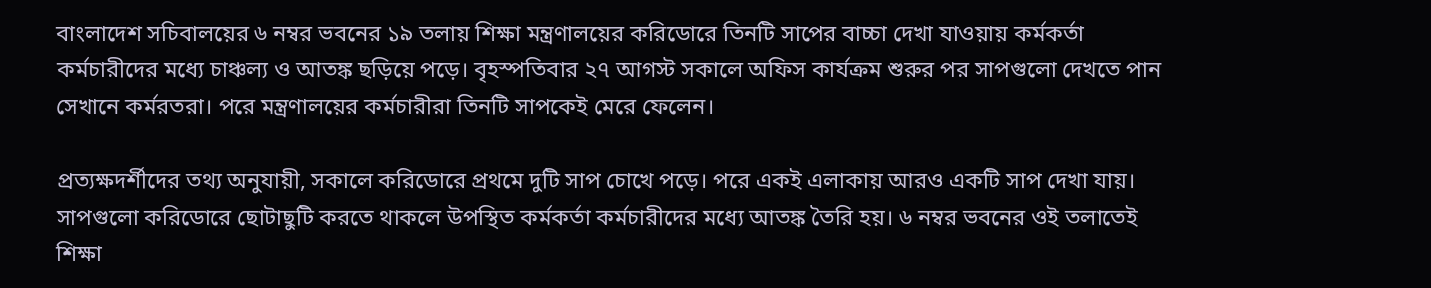বাংলাদেশ সচিবালয়ের ৬ নম্বর ভবনের ১৯ তলায় শিক্ষা মন্ত্রণালয়ের করিডোরে তিনটি সাপের বাচ্চা দেখা যাওয়ায় কর্মকর্তা কর্মচারীদের মধ্যে চাঞ্চল্য ও আতঙ্ক ছড়িয়ে পড়ে। বৃহস্পতিবার ২৭ আগস্ট সকালে অফিস কার্যক্রম শুরুর পর সাপগুলো দেখতে পান সেখানে কর্মরতরা। পরে মন্ত্রণালয়ের কর্মচারীরা তিনটি সাপকেই মেরে ফেলেন।

প্রত্যক্ষদর্শীদের তথ্য অনুযায়ী, সকালে করিডোরে প্রথমে দুটি সাপ চোখে পড়ে। পরে একই এলাকায় আরও একটি সাপ দেখা যায়। সাপগুলো করিডোরে ছোটাছুটি করতে থাকলে উপস্থিত কর্মকর্তা কর্মচারীদের মধ্যে আতঙ্ক তৈরি হয়। ৬ নম্বর ভবনের ওই তলাতেই শিক্ষা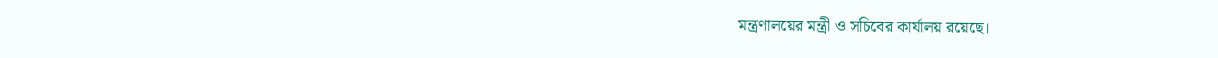মন্ত্রণালয়ের মন্ত্রী ও সচিবের কার্যালয় রয়েছে।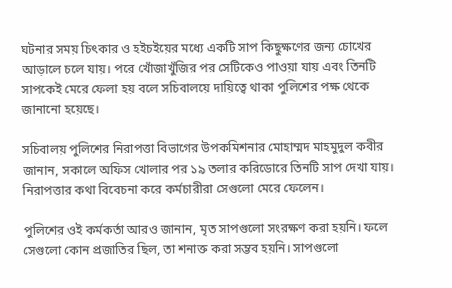ঘটনার সময় চিৎকার ও হইচইয়ের মধ্যে একটি সাপ কিছুক্ষণের জন্য চোখের আড়ালে চলে যায়। পরে খোঁজাখুঁজির পর সেটিকেও পাওয়া যায় এবং তিনটি সাপকেই মেরে ফেলা হয় বলে সচিবালয়ে দায়িত্বে থাকা পুলিশের পক্ষ থেকে জানানো হয়েছে।

সচিবালয় পুলিশের নিরাপত্তা বিভাগের উপকমিশনার মোহাম্মদ মাহমুদুল কবীর জানান, সকালে অফিস খোলার পর ১৯ তলার করিডোরে তিনটি সাপ দেখা যায়। নিরাপত্তার কথা বিবেচনা করে কর্মচারীরা সেগুলো মেরে ফেলেন।

পুলিশের ওই কর্মকর্তা আরও জানান, মৃত সাপগুলো সংরক্ষণ করা হয়নি। ফলে সেগুলো কোন প্রজাতির ছিল, তা শনাক্ত করা সম্ভব হয়নি। সাপগুলো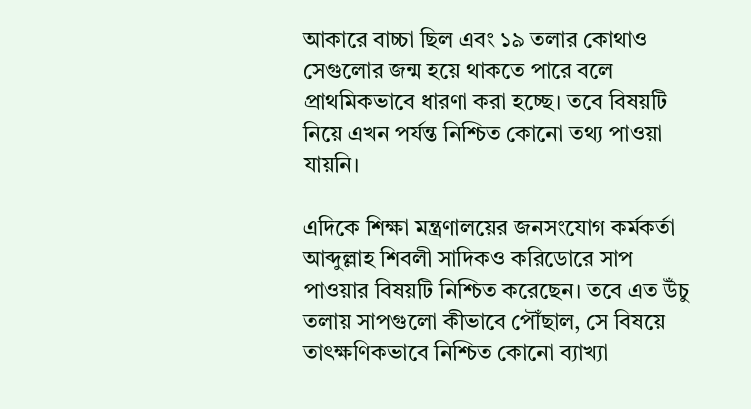আকারে বাচ্চা ছিল এবং ১৯ তলার কোথাও সেগুলোর জন্ম হয়ে থাকতে পারে বলে প্রাথমিকভাবে ধারণা করা হচ্ছে। তবে বিষয়টি নিয়ে এখন পর্যন্ত নিশ্চিত কোনো তথ্য পাওয়া যায়নি।

এদিকে শিক্ষা মন্ত্রণালয়ের জনসংযোগ কর্মকর্তা আব্দুল্লাহ শিবলী সাদিকও করিডোরে সাপ পাওয়ার বিষয়টি নিশ্চিত করেছেন। তবে এত উঁচু তলায় সাপগুলো কীভাবে পৌঁছাল, সে বিষয়ে তাৎক্ষণিকভাবে নিশ্চিত কোনো ব্যাখ্যা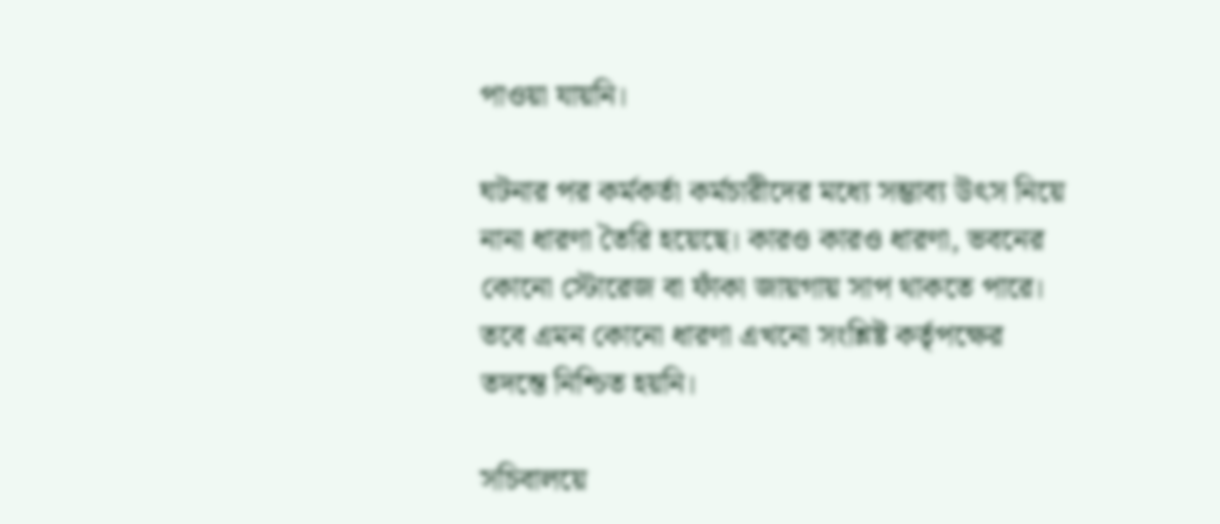পাওয়া যায়নি।

ঘটনার পর কর্মকর্তা কর্মচারীদের মধ্যে সম্ভাব্য উৎস নিয়ে নানা ধারণা তৈরি হয়েছে। কারও কারও ধারণা, ভবনের কোনো স্টোরেজ বা ফাঁকা জায়গায় সাপ থাকতে পারে। তবে এমন কোনো ধারণা এখনো সংশ্লিষ্ট কর্তৃপক্ষের তদন্তে নিশ্চিত হয়নি।

সচিবালয়ে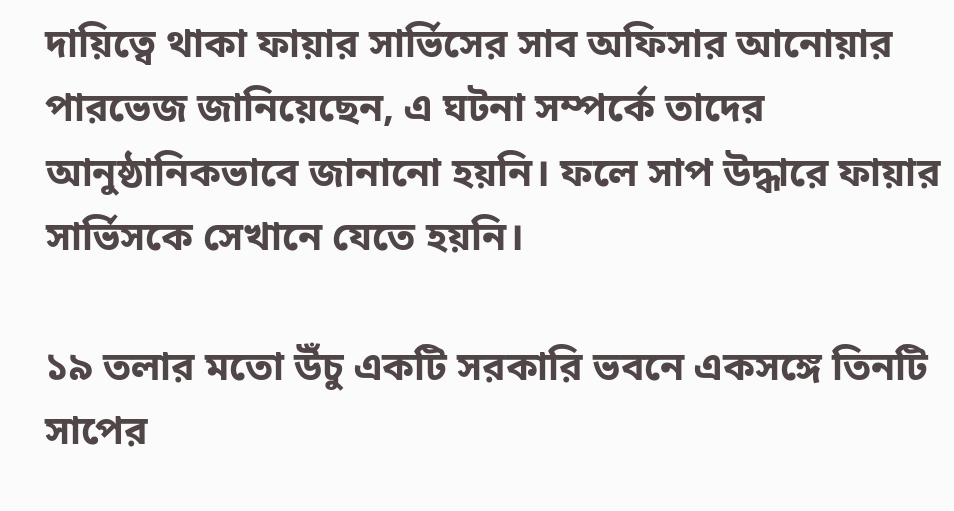দায়িত্বে থাকা ফায়ার সার্ভিসের সাব অফিসার আনোয়ার পারভেজ জানিয়েছেন, এ ঘটনা সম্পর্কে তাদের আনুষ্ঠানিকভাবে জানানো হয়নি। ফলে সাপ উদ্ধারে ফায়ার সার্ভিসকে সেখানে যেতে হয়নি।

১৯ তলার মতো উঁচু একটি সরকারি ভবনে একসঙ্গে তিনটি সাপের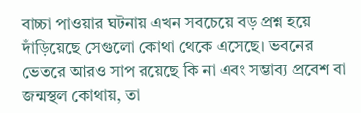বাচ্চা পাওয়ার ঘটনায় এখন সবচেয়ে বড় প্রশ্ন হয়ে দাঁড়িয়েছে সেগুলো কোথা থেকে এসেছে। ভবনের ভেতরে আরও সাপ রয়েছে কি না এবং সম্ভাব্য প্রবেশ বা জন্মস্থল কোথায়, তা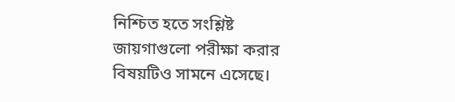নিশ্চিত হতে সংশ্লিষ্ট জায়গাগুলো পরীক্ষা করার বিষয়টিও সামনে এসেছে।